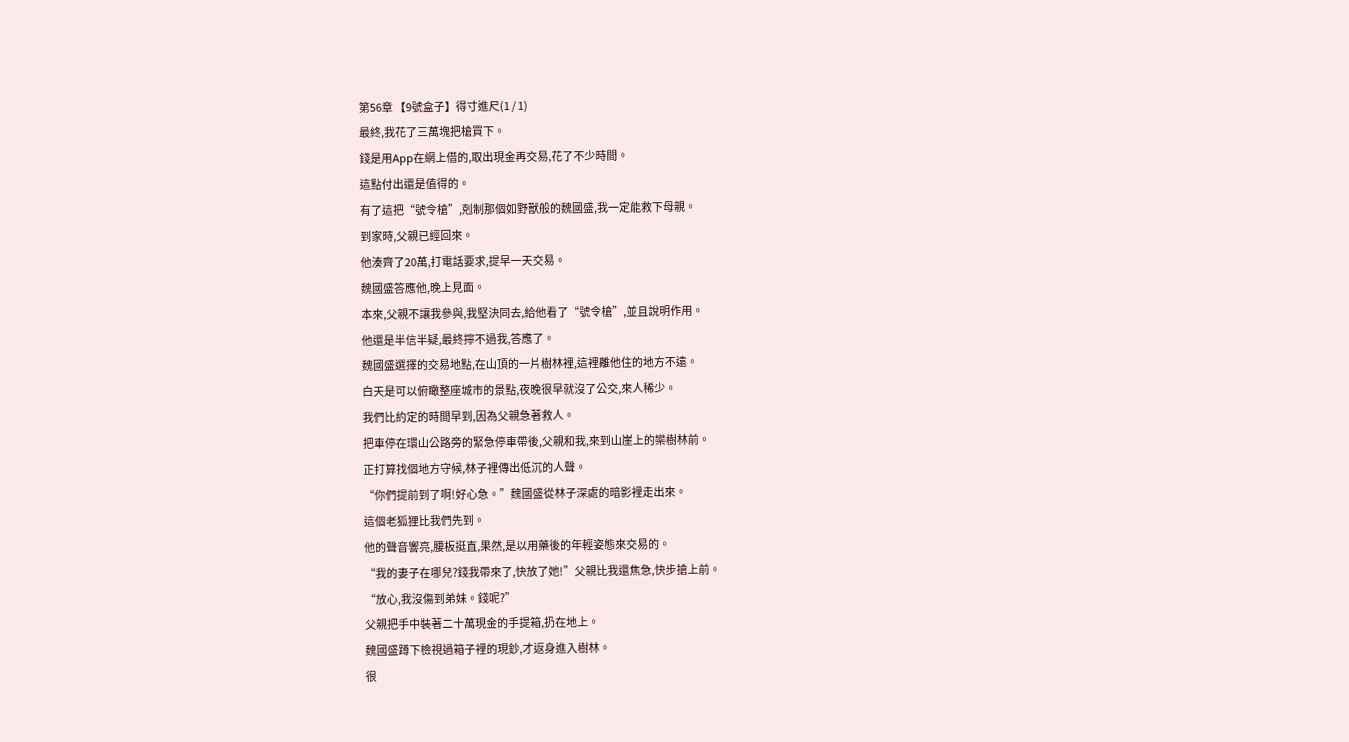第56章 【9號盒子】得寸進尺(1 / 1)
最終,我花了三萬塊把槍買下。
錢是用App在網上借的,取出現金再交易,花了不少時間。
這點付出還是值得的。
有了這把“號令槍”,剋制那個如野獸般的魏國盛,我一定能救下母親。
到家時,父親已經回來。
他湊齊了20萬,打電話要求,提早一天交易。
魏國盛答應他,晚上見面。
本來,父親不讓我參與,我堅決同去,給他看了“號令槍”,並且說明作用。
他還是半信半疑,最終擰不過我,答應了。
魏國盛選擇的交易地點,在山頂的一片樹林裡,這裡離他住的地方不遠。
白天是可以俯瞰整座城市的景點,夜晚很早就沒了公交,來人稀少。
我們比約定的時間早到,因為父親急著救人。
把車停在環山公路旁的緊急停車帶後,父親和我,來到山崖上的欒樹林前。
正打算找個地方守候,林子裡傳出低沉的人聲。
“你們提前到了啊!好心急。”魏國盛從林子深處的暗影裡走出來。
這個老狐狸比我們先到。
他的聲音響亮,腰板挺直,果然,是以用藥後的年輕姿態來交易的。
“我的妻子在哪兒?錢我帶來了,快放了她!”父親比我還焦急,快步搶上前。
“放心,我沒傷到弟妹。錢呢?”
父親把手中裝著二十萬現金的手提箱,扔在地上。
魏國盛蹲下檢視過箱子裡的現鈔,才返身進入樹林。
很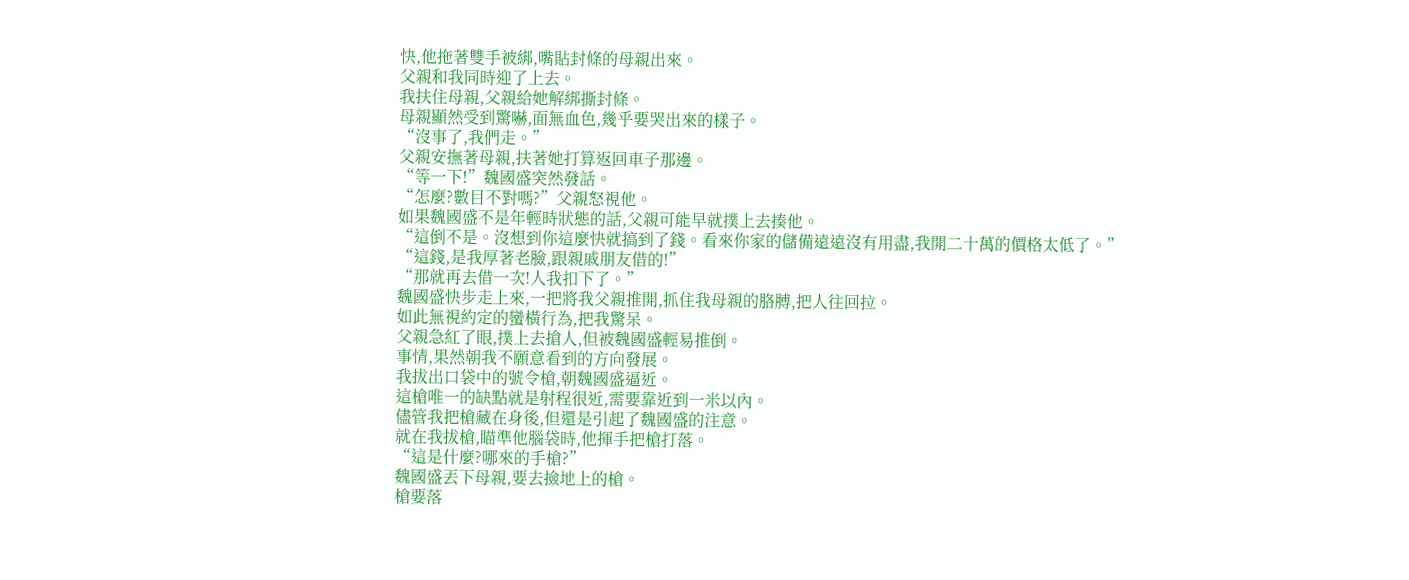快,他拖著雙手被綁,嘴貼封條的母親出來。
父親和我同時迎了上去。
我扶住母親,父親給她解綁撕封條。
母親顯然受到驚嚇,面無血色,幾乎要哭出來的樣子。
“沒事了,我們走。”
父親安撫著母親,扶著她打算返回車子那邊。
“等一下!”魏國盛突然發話。
“怎麼?數目不對嗎?”父親怒視他。
如果魏國盛不是年輕時狀態的話,父親可能早就撲上去揍他。
“這倒不是。沒想到你這麼快就搞到了錢。看來你家的儲備遠遠沒有用盡,我開二十萬的價格太低了。”
“這錢,是我厚著老臉,跟親戚朋友借的!”
“那就再去借一次!人我扣下了。”
魏國盛快步走上來,一把將我父親推開,抓住我母親的胳膊,把人往回拉。
如此無視約定的蠻橫行為,把我驚呆。
父親急紅了眼,撲上去搶人,但被魏國盛輕易推倒。
事情,果然朝我不願意看到的方向發展。
我拔出口袋中的號令槍,朝魏國盛逼近。
這槍唯一的缺點就是射程很近,需要靠近到一米以內。
儘管我把槍藏在身後,但還是引起了魏國盛的注意。
就在我拔槍,瞄準他腦袋時,他揮手把槍打落。
“這是什麼?哪來的手槍?”
魏國盛丟下母親,要去撿地上的槍。
槍要落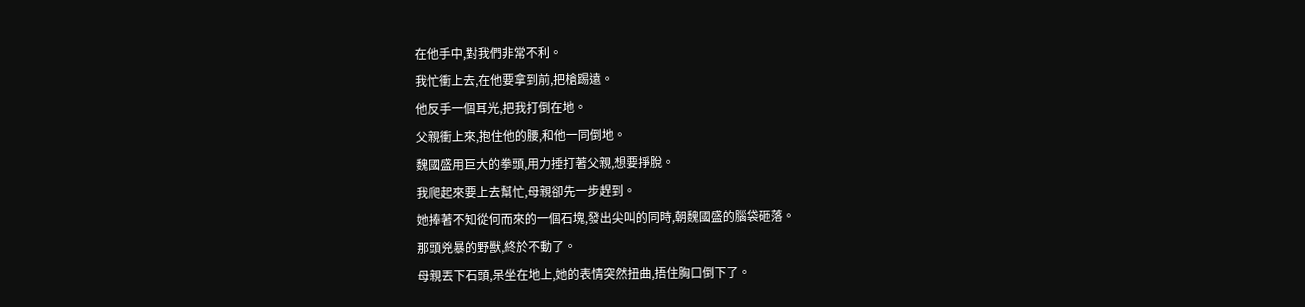在他手中,對我們非常不利。
我忙衝上去,在他要拿到前,把槍踢遠。
他反手一個耳光,把我打倒在地。
父親衝上來,抱住他的腰,和他一同倒地。
魏國盛用巨大的拳頭,用力捶打著父親,想要掙脫。
我爬起來要上去幫忙,母親卻先一步趕到。
她捧著不知從何而來的一個石塊,發出尖叫的同時,朝魏國盛的腦袋砸落。
那頭兇暴的野獸,終於不動了。
母親丟下石頭,呆坐在地上,她的表情突然扭曲,捂住胸口倒下了。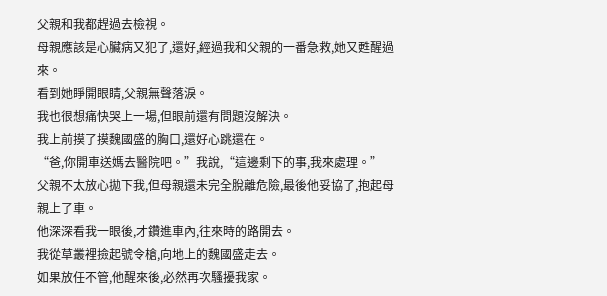父親和我都趕過去檢視。
母親應該是心臟病又犯了,還好,經過我和父親的一番急救,她又甦醒過來。
看到她睜開眼睛,父親無聲落淚。
我也很想痛快哭上一場,但眼前還有問題沒解決。
我上前摸了摸魏國盛的胸口,還好心跳還在。
“爸,你開車送媽去醫院吧。”我說,“這邊剩下的事,我來處理。”
父親不太放心拋下我,但母親還未完全脫離危險,最後他妥協了,抱起母親上了車。
他深深看我一眼後,才鑽進車內,往來時的路開去。
我從草叢裡撿起號令槍,向地上的魏國盛走去。
如果放任不管,他醒來後,必然再次騷擾我家。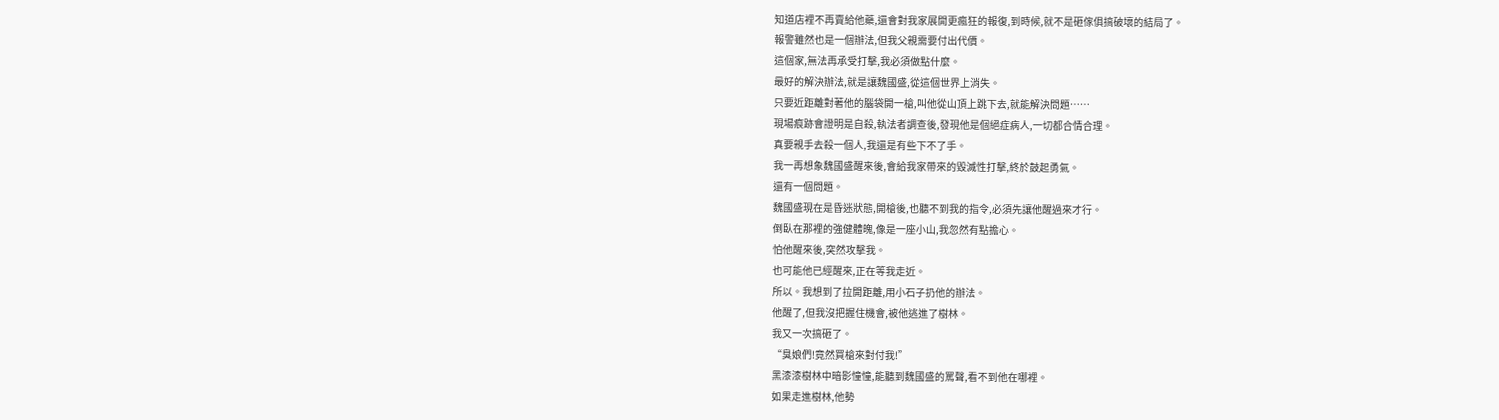知道店裡不再賣給他藥,還會對我家展開更瘋狂的報復,到時候,就不是砸傢俱搞破壞的結局了。
報警雖然也是一個辦法,但我父親需要付出代價。
這個家,無法再承受打擊,我必須做點什麼。
最好的解決辦法,就是讓魏國盛,從這個世界上消失。
只要近距離對著他的腦袋開一槍,叫他從山頂上跳下去,就能解決問題……
現場痕跡會證明是自殺,執法者調查後,發現他是個絕症病人,一切都合情合理。
真要親手去殺一個人,我還是有些下不了手。
我一再想象魏國盛醒來後,會給我家帶來的毀滅性打擊,終於鼓起勇氣。
還有一個問題。
魏國盛現在是昏迷狀態,開槍後,也聽不到我的指令,必須先讓他醒過來才行。
倒臥在那裡的強健體魄,像是一座小山,我忽然有點擔心。
怕他醒來後,突然攻擊我。
也可能他已經醒來,正在等我走近。
所以。我想到了拉開距離,用小石子扔他的辦法。
他醒了,但我沒把握住機會,被他逃進了樹林。
我又一次搞砸了。
“臭娘們!竟然買槍來對付我!”
黑漆漆樹林中暗影憧憧,能聽到魏國盛的罵聲,看不到他在哪裡。
如果走進樹林,他勢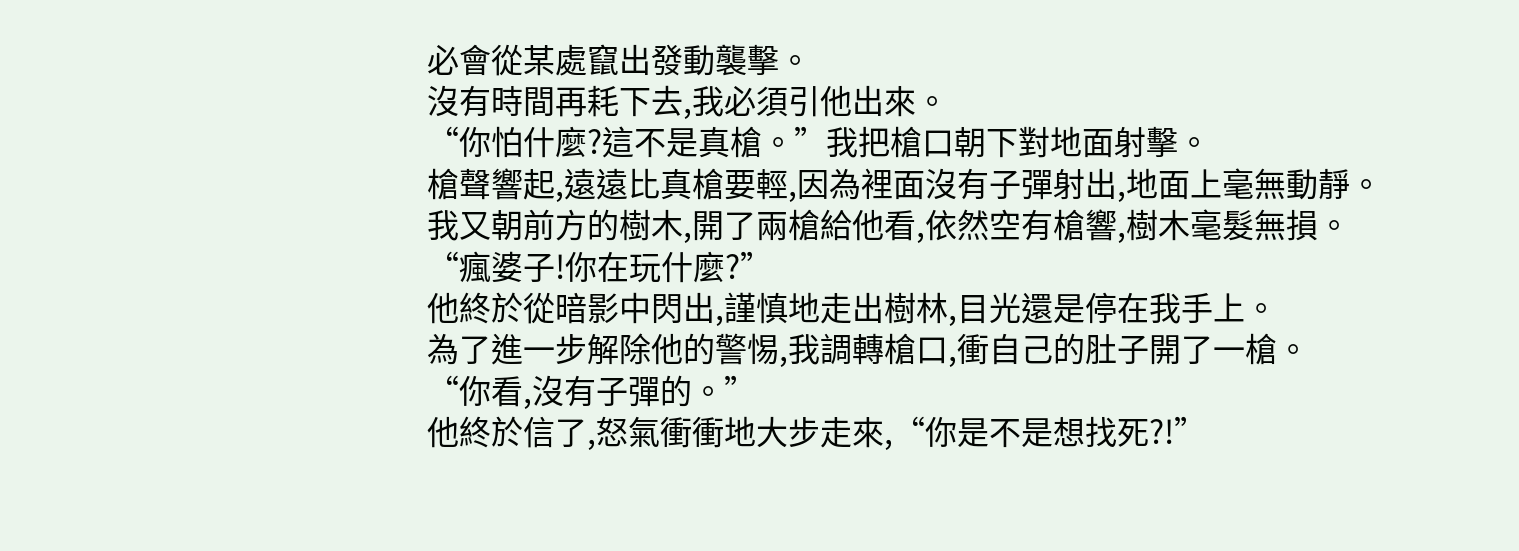必會從某處竄出發動襲擊。
沒有時間再耗下去,我必須引他出來。
“你怕什麼?這不是真槍。”我把槍口朝下對地面射擊。
槍聲響起,遠遠比真槍要輕,因為裡面沒有子彈射出,地面上毫無動靜。
我又朝前方的樹木,開了兩槍給他看,依然空有槍響,樹木毫髮無損。
“瘋婆子!你在玩什麼?”
他終於從暗影中閃出,謹慎地走出樹林,目光還是停在我手上。
為了進一步解除他的警惕,我調轉槍口,衝自己的肚子開了一槍。
“你看,沒有子彈的。”
他終於信了,怒氣衝衝地大步走來,“你是不是想找死?!”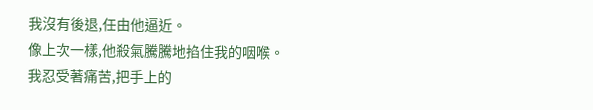我沒有後退,任由他逼近。
像上次一樣,他殺氣騰騰地掐住我的咽喉。
我忍受著痛苦,把手上的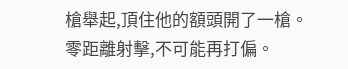槍舉起,頂住他的額頭開了一槍。
零距離射擊,不可能再打偏。